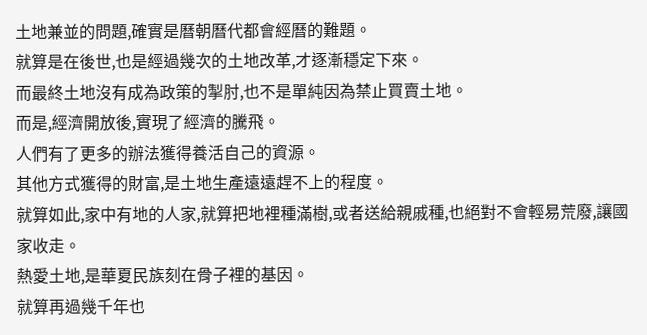土地兼並的問題,確實是曆朝曆代都會經曆的難題。
就算是在後世,也是經過幾次的土地改革,才逐漸穩定下來。
而最終土地沒有成為政策的掣肘,也不是單純因為禁止買賣土地。
而是,經濟開放後,實現了經濟的騰飛。
人們有了更多的辦法獲得養活自己的資源。
其他方式獲得的財富,是土地生產遠遠趕不上的程度。
就算如此,家中有地的人家,就算把地裡種滿樹,或者送給親戚種,也絕對不會輕易荒廢,讓國家收走。
熱愛土地,是華夏民族刻在骨子裡的基因。
就算再過幾千年也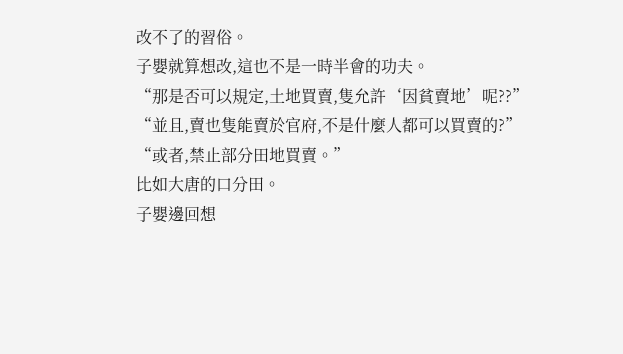改不了的習俗。
子嬰就算想改,這也不是一時半會的功夫。
“那是否可以規定,土地買賣,隻允許‘因貧賣地’呢??”
“並且,賣也隻能賣於官府,不是什麼人都可以買賣的?”
“或者,禁止部分田地買賣。”
比如大唐的口分田。
子嬰邊回想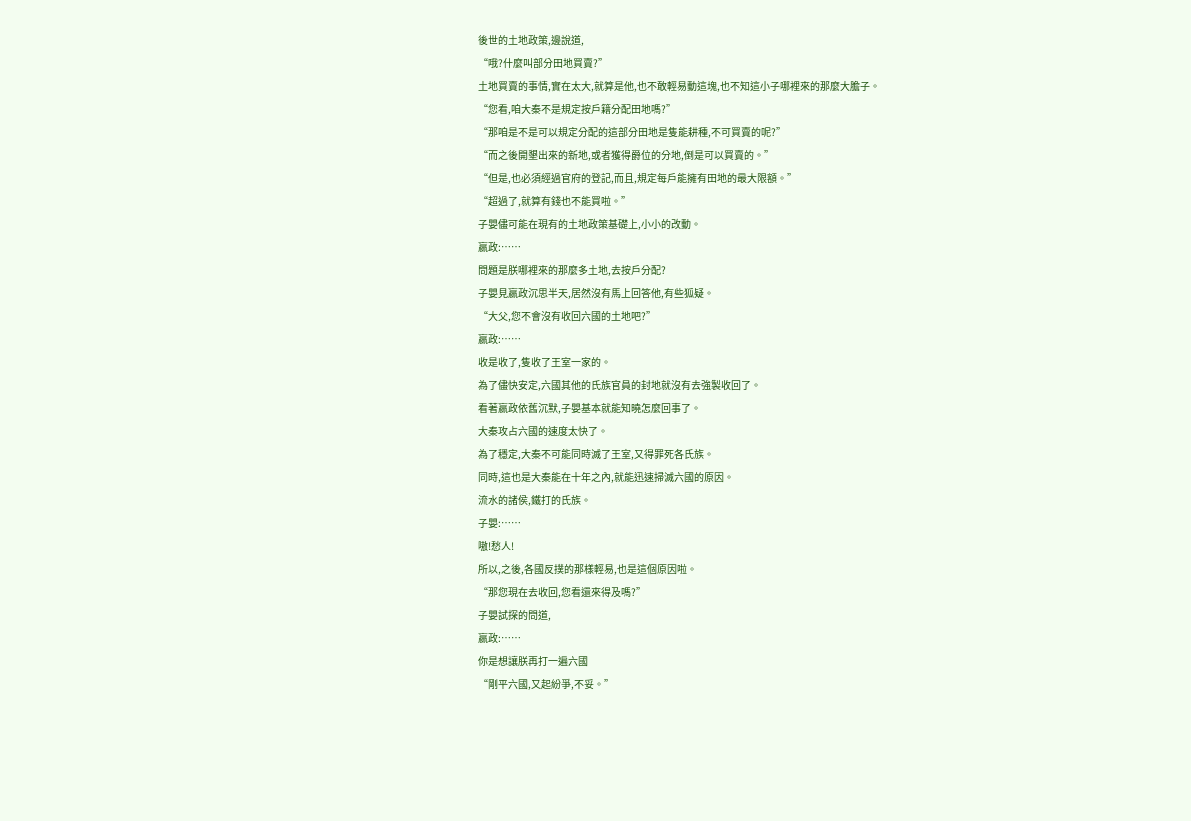後世的土地政策,邊說道,
“哦?什麼叫部分田地買賣?”
土地買賣的事情,實在太大,就算是他,也不敢輕易動這塊,也不知這小子哪裡來的那麼大膽子。
“您看,咱大秦不是規定按戶籍分配田地嗎?”
“那咱是不是可以規定分配的這部分田地是隻能耕種,不可買賣的呢?”
“而之後開墾出來的新地,或者獲得爵位的分地,倒是可以買賣的。”
“但是,也必須經過官府的登記,而且,規定每戶能擁有田地的最大限額。”
“超過了,就算有錢也不能買啦。”
子嬰儘可能在現有的土地政策基礎上,小小的改動。
嬴政:……
問題是朕哪裡來的那麼多土地,去按戶分配?
子嬰見嬴政沉思半天,居然沒有馬上回答他,有些狐疑。
“大父,您不會沒有收回六國的土地吧?”
嬴政:……
收是收了,隻收了王室一家的。
為了儘快安定,六國其他的氏族官員的封地就沒有去強製收回了。
看著嬴政依舊沉默,子嬰基本就能知曉怎麼回事了。
大秦攻占六國的速度太快了。
為了穩定,大秦不可能同時滅了王室,又得罪死各氏族。
同時,這也是大秦能在十年之內,就能迅速掃滅六國的原因。
流水的諸侯,鐵打的氏族。
子嬰:……
嗷!愁人!
所以,之後,各國反撲的那樣輕易,也是這個原因啦。
“那您現在去收回,您看還來得及嗎?”
子嬰試探的問道,
嬴政:……
你是想讓朕再打一遍六國
“剛平六國,又起紛爭,不妥。”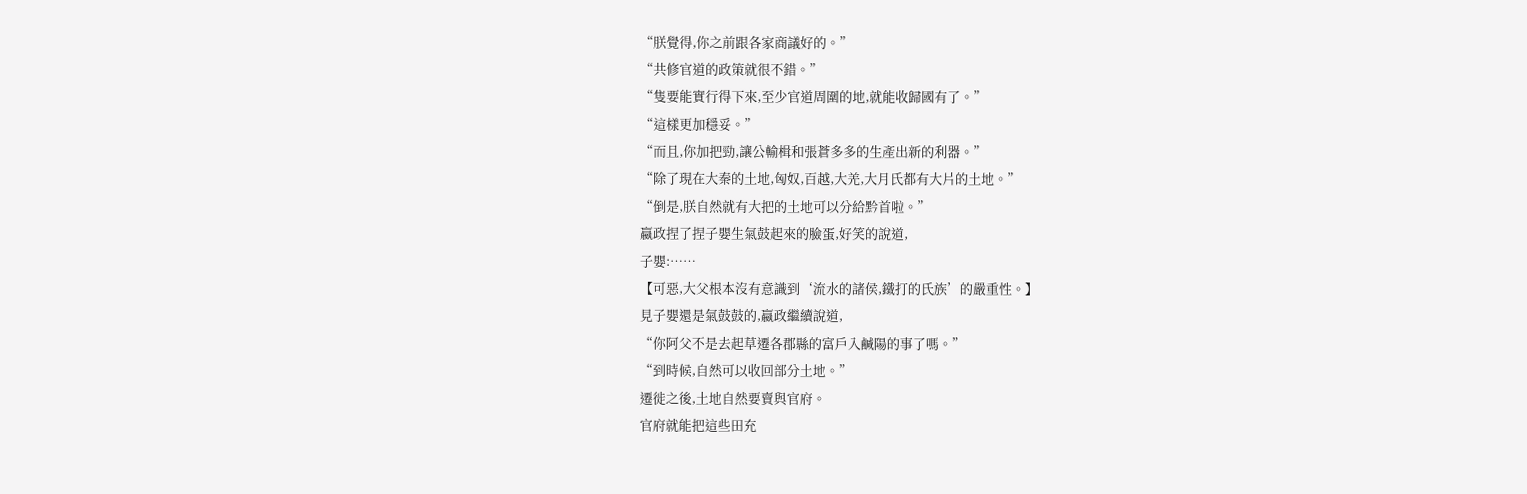“朕覺得,你之前跟各家商議好的。”
“共修官道的政策就很不錯。”
“隻要能實行得下來,至少官道周圍的地,就能收歸國有了。”
“這樣更加穩妥。”
“而且,你加把勁,讓公輸楫和張蒼多多的生產出新的利器。”
“除了現在大秦的土地,匈奴,百越,大羌,大月氏都有大片的土地。”
“倒是,朕自然就有大把的土地可以分給黔首啦。”
嬴政捏了捏子嬰生氣鼓起來的臉蛋,好笑的說道,
子嬰:……
【可惡,大父根本沒有意識到‘流水的諸侯,鐵打的氏族’的嚴重性。】
見子嬰還是氣鼓鼓的,嬴政繼續說道,
“你阿父不是去起草遷各郡縣的富戶入鹹陽的事了嗎。”
“到時候,自然可以收回部分土地。”
遷徙之後,土地自然要賣與官府。
官府就能把這些田充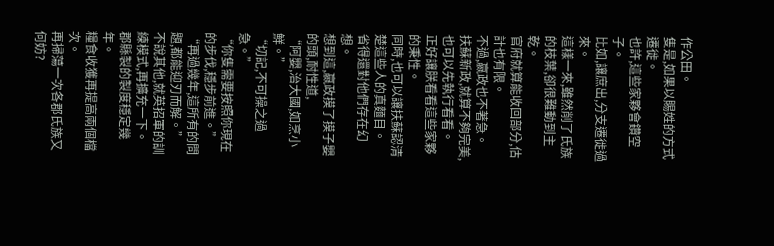作公田。
隻是,如果以賜姓的方式遷徙。
也許,這些家夥會鑽空子。
比如,讓庶出,分支遷徙過來。
這樣一來,雖然削了氏族的枝葉,卻很難動到主乾。
官府就算能收回部分,估計也有限。
不過,嬴政也不著急。
扶蘇新政,就算不夠完美,也可以先執行看看。
正好讓朕看看這些家夥的秉性。
同時,也可以讓扶蘇認清楚這些人的真麵目。
省得還對他們存在幻想。
想到這,嬴政摸了摸子嬰的頭,耐性道,
“阿嬰,治大國,如烹小鮮。”
“切記,不可操之過急。”
“你隻需要按照你現在的步伐,穩步前進。”
“再過幾年,這所有的問題,都能迎刃而解。”
不說其他,就英招軍的訓練模式,再擴充一下。
郡縣製的製度穩定幾年。
糧食收獲再提高兩個檔次。
再掃蕩一次各郡氏族又何妨?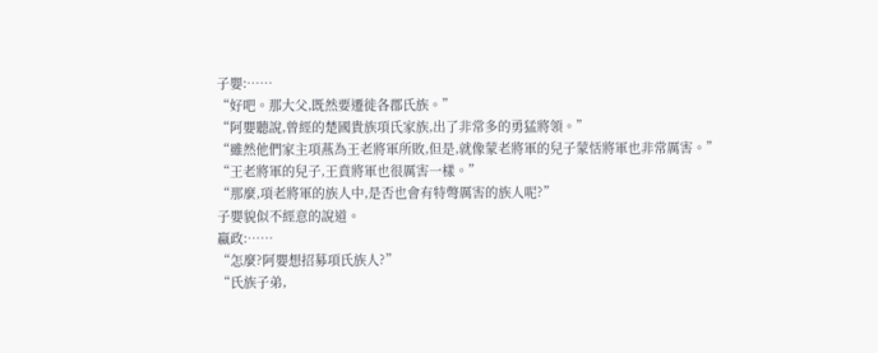子嬰:……
“好吧。那大父,既然要遷徙各郡氏族。”
“阿嬰聽說,曾經的楚國貴族項氏家族,出了非常多的勇猛將領。”
“雖然他們家主項燕為王老將軍所敗,但是,就像蒙老將軍的兒子蒙恬將軍也非常厲害。”
“王老將軍的兒子,王賁將軍也很厲害一樣。”
“那麼,項老將軍的族人中,是否也會有特彆厲害的族人呢?”
子嬰貌似不經意的說道。
嬴政:……
“怎麼?阿嬰想招募項氏族人?”
“氏族子弟,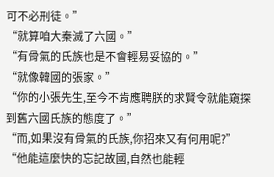可不必刑徒。”
“就算咱大秦滅了六國。”
“有骨氣的氏族也是不會輕易妥協的。”
“就像韓國的張家。”
“你的小張先生,至今不肯應聘朕的求賢令就能窺探到舊六國氏族的態度了。”
“而,如果沒有骨氣的氏族,你招來又有何用呢?”
“他能這麼快的忘記故國,自然也能輕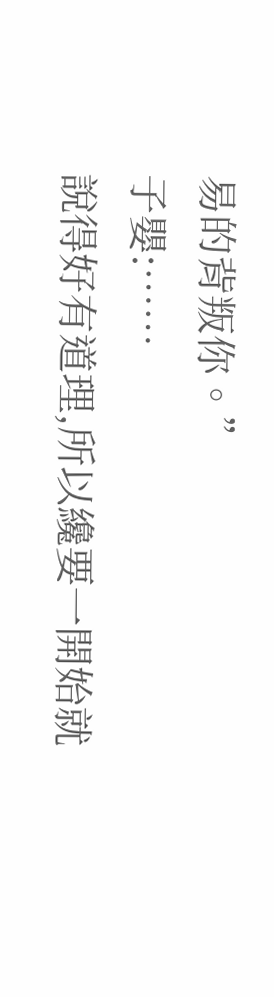易的背叛你。”
子嬰:……
說得好有道理,所以纔要一開始就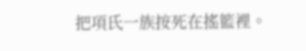把項氏一族按死在搖籃裡。